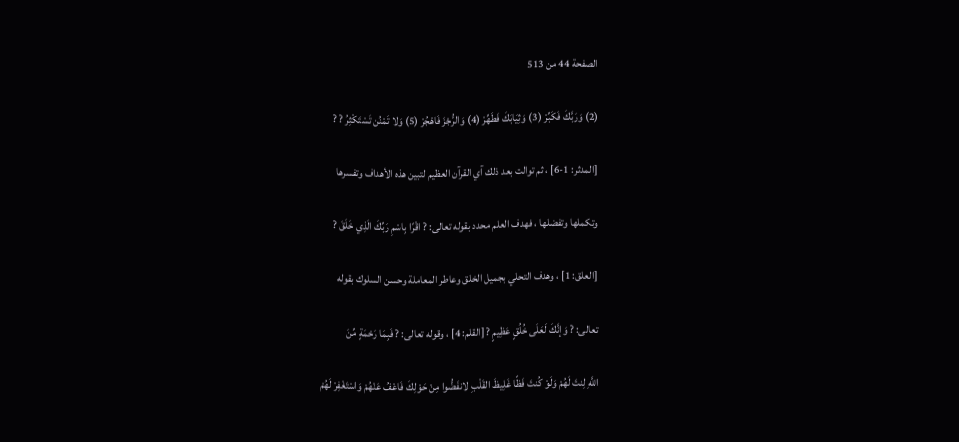الصفحة 44 من 513

(2) وَرَبَّكَ فَكَبِّرْ (3) وَثِيَابَكَ فَطَهِّرْ (4) وَالرُّجْزَ فَاهْجُرْ (5) وَلا تَمْنُن تَسْتَكْثِرُ ? ?

[المدثر: 1-6] ، ثم توالت بعد ذلك آي القرآن العظيم لتبين هذه الأهداف وتفسرها

وتكملها وتفضلها ، فهدف العلم محدد بقوله تعالى: ? اقْرًا بِاسْمِ رَبِّكَ الَذِي خَلَقَ ?

[العلق: 1] ، وهدف التحلي بجميل الخلق وعاطر المعاملة وحسن السلوك بقوله

تعالى: ? وَإنَّكَ لَعَلَى خُلُقٍ عَظِيمٍ ? [القلم: 4] ، وقوله تعالى: ? فَبِمَا رَحْمَةٍ مِّنَ

اللَّهِ لِنتَ لَهُمْ وَلَوْ كُنتَ فَظًا غَلِيظَ القَلْبِ لانفَضُّوا مِنْ حَوْلِكَ فَاعْفُ عَنْهُمْ وَاسْتَغْفِرْ لَهُمْ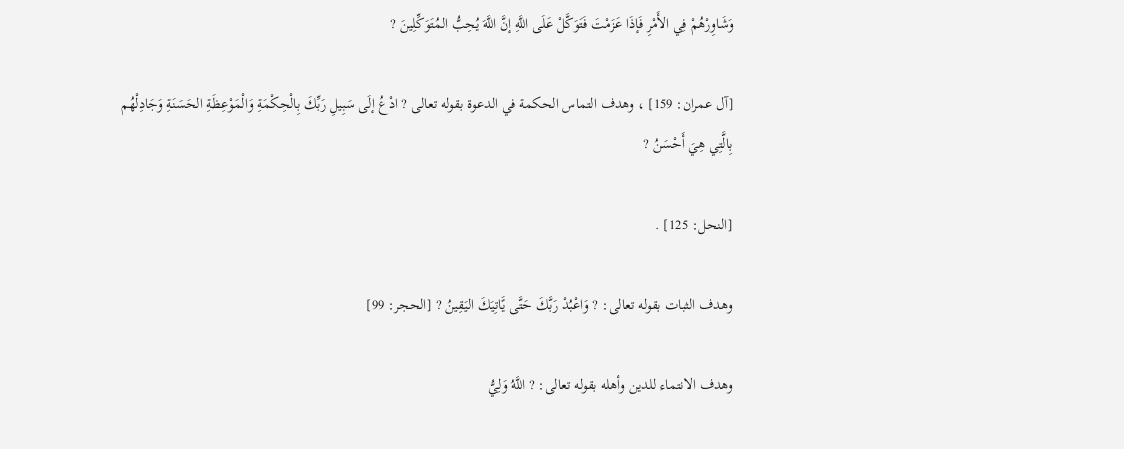وَشَاوِرْهُمْ فِي الأَمْرِ فَإذَا عَزَمْتَ فَتَوَكَّلْ عَلَى اللَّهِ إنَّ اللَّهَ يُحِبُّ المُتَوَكِّلِينَ ?

[آل عمران: 159] ، وهدف التماس الحكمة في الدعوة بقوله تعالى ? ادْعُ إلَى سَبِيلِ رَبِّكَ بِالْحِكْمَةِ وَالْمَوْعِظَةِ الحَسَنَةِ وَجَادِلْهُم بِالَّتِي هِيَ أَحْسَنُ ?

[النحل: 125] .

وهدف الثبات بقوله تعالى: ? وَاعْبُدْ رَبَّكَ حَتَّى يًَاتِيَكَ اليَقِينُ ? [الحجر: 99]

وهدف الانتماء للدين وأهله بقوله تعالى: ? اللَّهُ وَلِيُّ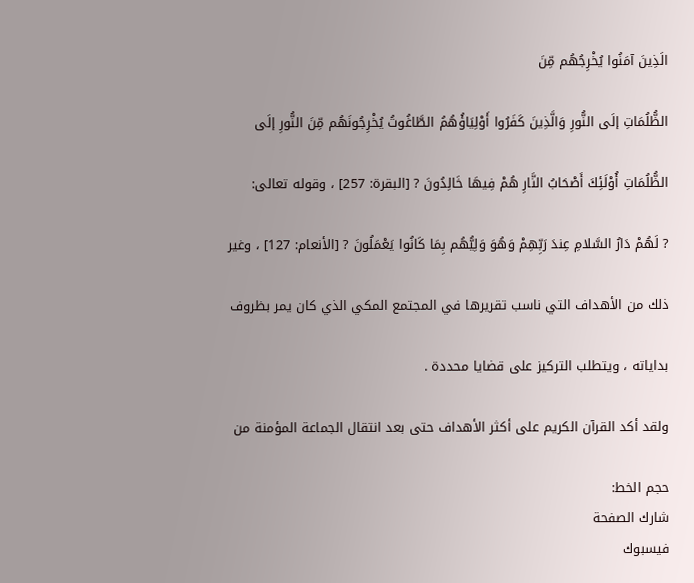الَذِينَ آمَنُوا يُخْرِجُهُم مِّنَ

الظُّلُمَاتِ إلَى النُّورِ وَالَّذِينَ كَفَرُوا أَوْلِيَاؤُهُمُ الطَّاغُوتُ يُخْرِجُونَهُم مِّنَ النُّورِ إلَى

الظُّلُمَاتِ أُوْلَئِكَ أَصْحَابُ النَّارِ هُمْ فِيهَا خَالِدُونَ ? [البقرة: 257] ، وقوله تعالى:

? لَهُمْ دَارُ السَّلامِ عِندَ رَبِّهِمْ وَهُوَ وَلِيُّهُم بِمَا كَانُوا يَعْمَلُونَ ? [الأنعام: 127] ، وغير

ذلك من الأهداف التي ناسب تقريرها في المجتمع المكي الذي كان يمر بظروف

بداياته ، ويتطلب التركيز على قضايا محددة .

ولقد أكد القرآن الكريم على أكثر الأهداف حتى بعد انتقال الجماعة المؤمنة من

حجم الخط:
شارك الصفحة
فيسبوك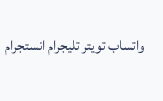واتساب تويتر تليجرام انستجرام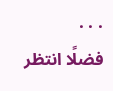. . .
فضلًا انتظر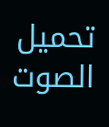تحميل الصوت